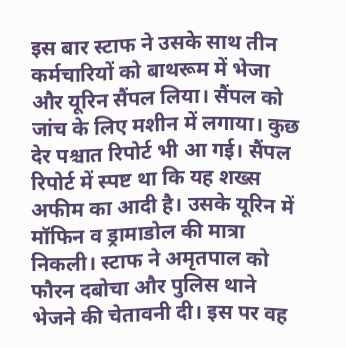इस बार स्टाफ ने उसके साथ तीन कर्मचारियों को बाथरूम में भेजा और यूरिन सैंपल लिया। सैंपल को जांच के लिए मशीन में लगाया। कुछ देर पश्चात रिपोर्ट भी आ गई। सैंपल रिपोर्ट में स्पष्ट था कि यह शख्स अफीम का आदी है। उसके यूरिन में मॉफिन व ड्रामाडोल की मात्रा निकली। स्टाफ ने अमृतपाल को फौरन दबोचा और पुलिस थाने भेजने की चेतावनी दी। इस पर वह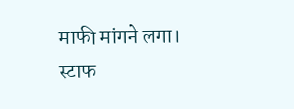माफी मांगने लगा।
स्टाफ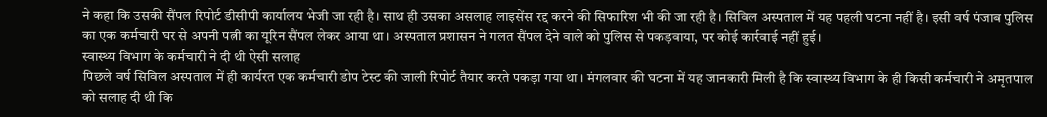ने कहा कि उसकी सैंपल रिपोर्ट डीसीपी कार्यालय भेजी जा रही है। साथ ही उसका असलाह लाइसेंस रद्द करने की सिफारिश भी की जा रही है। सिविल अस्पताल में यह पहली घटना नहीं है। इसी वर्ष पंजाब पुलिस का एक कर्मचारी घर से अपनी पत्नी का यूरिन सैंपल लेकर आया था। अस्पताल प्रशासन ने गलत सैंपल देने वाले को पुलिस से पकड़वाया, पर कोई कार्रवाई नहीं हुई।
स्वास्थ्य विभाग के कर्मचारी ने दी थी ऐसी सलाह
पिछले वर्ष सिविल अस्पताल में ही कार्यरत एक कर्मचारी डोप टेस्ट की जाली रिपोर्ट तैयार करते पकड़ा गया था। मंगलवार की घटना में यह जानकारी मिली है कि स्वास्थ्य विभाग के ही किसी कर्मचारी ने अमृतपाल को सलाह दी थी कि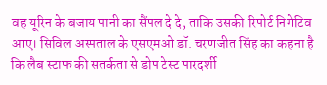वह यूरिन के बजाय पानी का सैंपल दे दे, ताकि उसकी रिपोर्ट निगेटिव आए। सिविल अस्पताल के एसएमओ डॉ. चरणजीत सिंह का कहना है कि लैब स्टाफ की सतर्कता से डोप टेस्ट पारदर्शी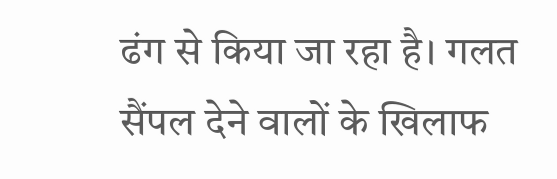ढंग से किया जा रहा है। गलत सैंपल देने वालों के खिलाफ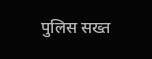पुलिस सख्त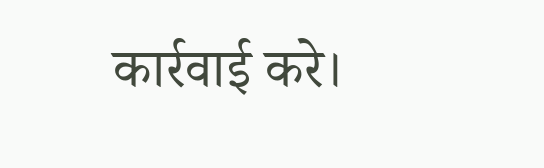कार्रवाई करे।